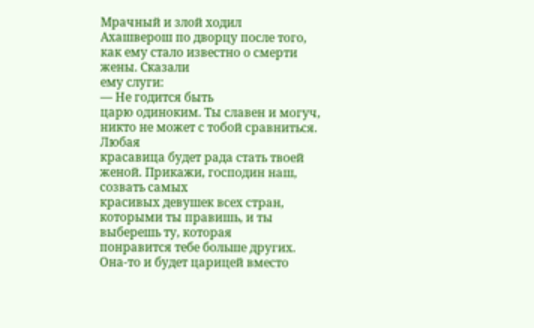Мрачный и злой ходил
Ахашверош по дворцу после того, как ему стало известно о смерти жены. Сказали
ему слуги:
— Не годится быть
царю одиноким. Ты славен и могуч, никто не может с тобой сравниться. Любая
красавица будет рада стать твоей женой. Прикажи, господин наш, созвать самых
красивых девушек всех стран, которыми ты правишь, и ты выберешь ту, которая
понравится тебе больше других. Она-то и будет царицей вместо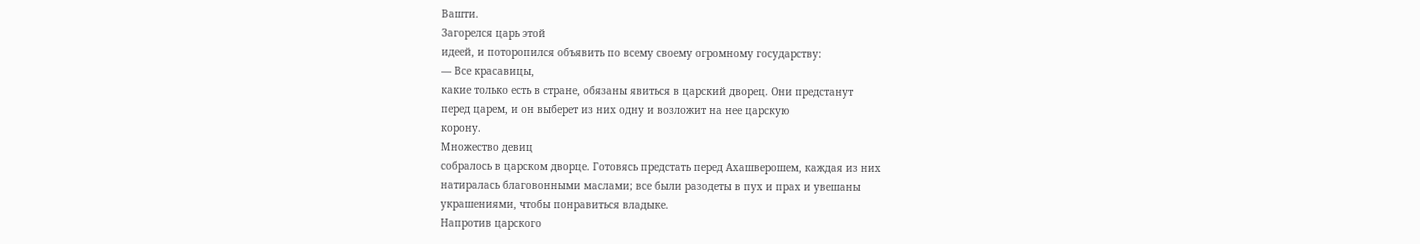Вашти.
Загорелся царь этой
идеей, и поторопился объявить по всему своему огромному государству:
— Все красавицы,
какие только есть в стране, обязаны явиться в царский дворец. Они предстанут
перед царем, и он выберет из них одну и возложит на нее царскую
корону.
Множество девиц
собралось в царском дворце. Готовясь предстать перед Ахашверошем, каждая из них
натиралась благовонными маслами; все были разодеты в пух и прах и увешаны
украшениями, чтобы понравиться владыке.
Напротив царского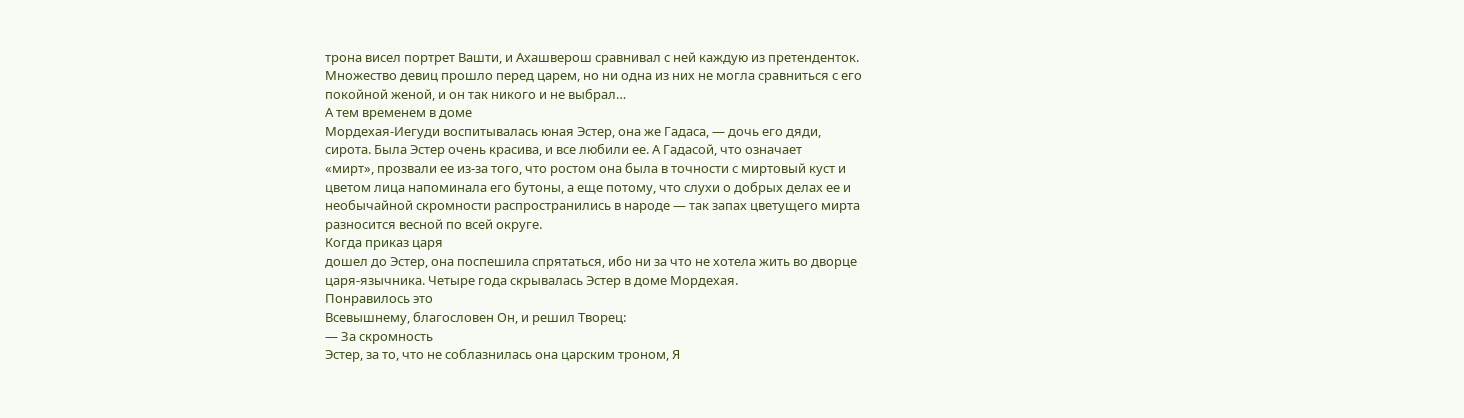трона висел портрет Вашти, и Ахашверош сравнивал с ней каждую из претенденток.
Множество девиц прошло перед царем, но ни одна из них не могла сравниться с его
покойной женой, и он так никого и не выбрал…
А тем временем в доме
Мордехая-Иегуди воспитывалась юная Эстер, она же Гадаса, — дочь его дяди,
сирота. Была Эстер очень красива, и все любили ее. А Гадасой, что означает
«мирт», прозвали ее из-за того, что ростом она была в точности с миртовый куст и
цветом лица напоминала его бутоны, а еще потому, что слухи о добрых делах ее и
необычайной скромности распространились в народе — так запах цветущего мирта
разносится весной по всей округе.
Когда приказ царя
дошел до Эстер, она поспешила спрятаться, ибо ни за что не хотела жить во дворце
царя-язычника. Четыре года скрывалась Эстер в доме Мордехая.
Понравилось это
Всевышнему, благословен Он, и решил Творец:
— За скромность
Эстер, за то, что не соблазнилась она царским троном, Я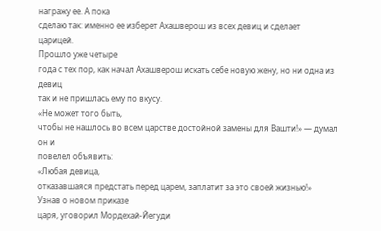награжу ее. А пока
сделаю так: именно ее изберет Ахашверош из всех девиц и сделает
царицей.
Прошло уже четыре
года с тех пор, как начал Ахашверош искать себе новую жену, но ни одна из девиц
так и не пришлась ему по вкусу.
«Не может того быть,
чтобы не нашлось во всем царстве достойной замены для Вашти!» — думал он и
повелел объявить:
«Любая девица,
отказавшаяся предстать перед царем, заплатит за это своей жизнью!»
Узнав о новом приказе
царя, уговорил Мордехай-Йегуди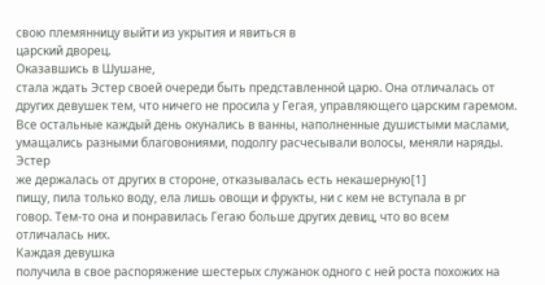свою племянницу выйти из укрытия и явиться в
царский дворец.
Оказавшись в Шушане,
стала ждать Эстер своей очереди быть представленной царю. Она отличалась от
других девушек тем, что ничего не просила у Гегая, управляющего царским гаремом.
Все остальные каждый день окунались в ванны, наполненные душистыми маслами,
умащались разными благовониями, подолгу расчесывали волосы, меняли наряды. Эстер
же держалась от других в стороне, отказывалась есть некашерную[1]
пищу, пила только воду, ела лишь овощи и фрукты, ни с кем не вступала в рг
говор. Тем-то она и понравилась Гегаю больше других девиц, что во всем
отличалась них.
Каждая девушка
получила в свое распоряжение шестерых служанок одного с ней роста похожих на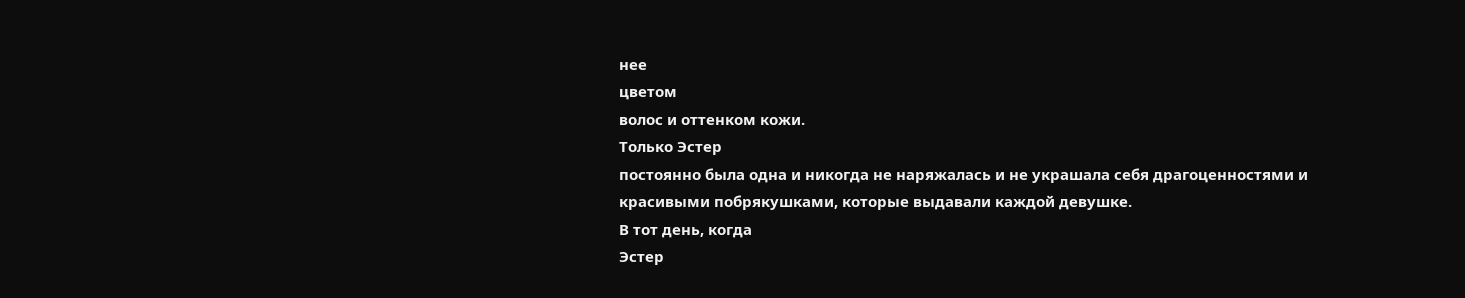нее
цветом
волос и оттенком кожи.
Только Эстер
постоянно была одна и никогда не наряжалась и не украшала себя драгоценностями и
красивыми побрякушками, которые выдавали каждой девушке.
В тот день, когда
Эстер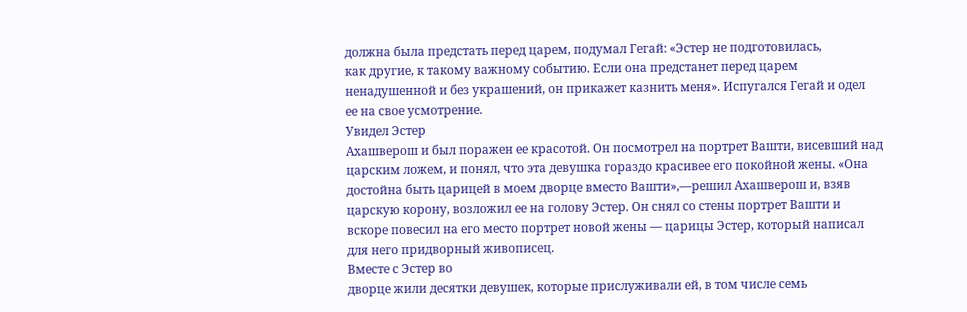должна была предстать перед царем, подумал Гегай: «Эстер не подготовилась,
как другие, к такому важному событию. Если она предстанет перед царем
ненадушенной и без украшений, он прикажет казнить меня». Испугался Гегай и одел
ее на свое усмотрение.
Увидел Эстер
Ахашверош и был поражен ее красотой. Он посмотрел на портрет Вашти, висевший над
царским ложем, и понял, что эта девушка гораздо красивее его покойной жены. «Она
достойна быть царицей в моем дворце вместо Вашти»,—решил Ахашверош и, взяв
царскую корону, возложил ее на голову Эстер. Он снял со стены портрет Вашти и
вскоре повесил на его место портрет новой жены — царицы Эстер, который написал
для него придворный живописец.
Вместе с Эстер во
дворце жили десятки девушек, которые прислуживали ей, в том числе семь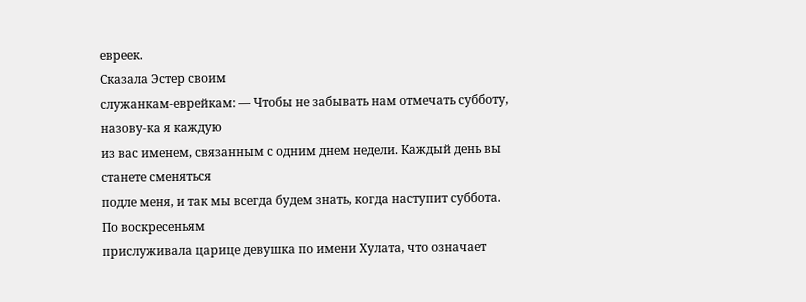евреек.
Сказала Эстер своим
служанкам-еврейкам: — Чтобы не забывать нам отмечать субботу, назову-ка я каждую
из вас именем, связанным с одним днем недели. Каждый день вы станете сменяться
подле меня, и так мы всегда будем знать, когда наступит суббота.
По воскресеньям
прислуживала царице девушка по имени Хулата, что означает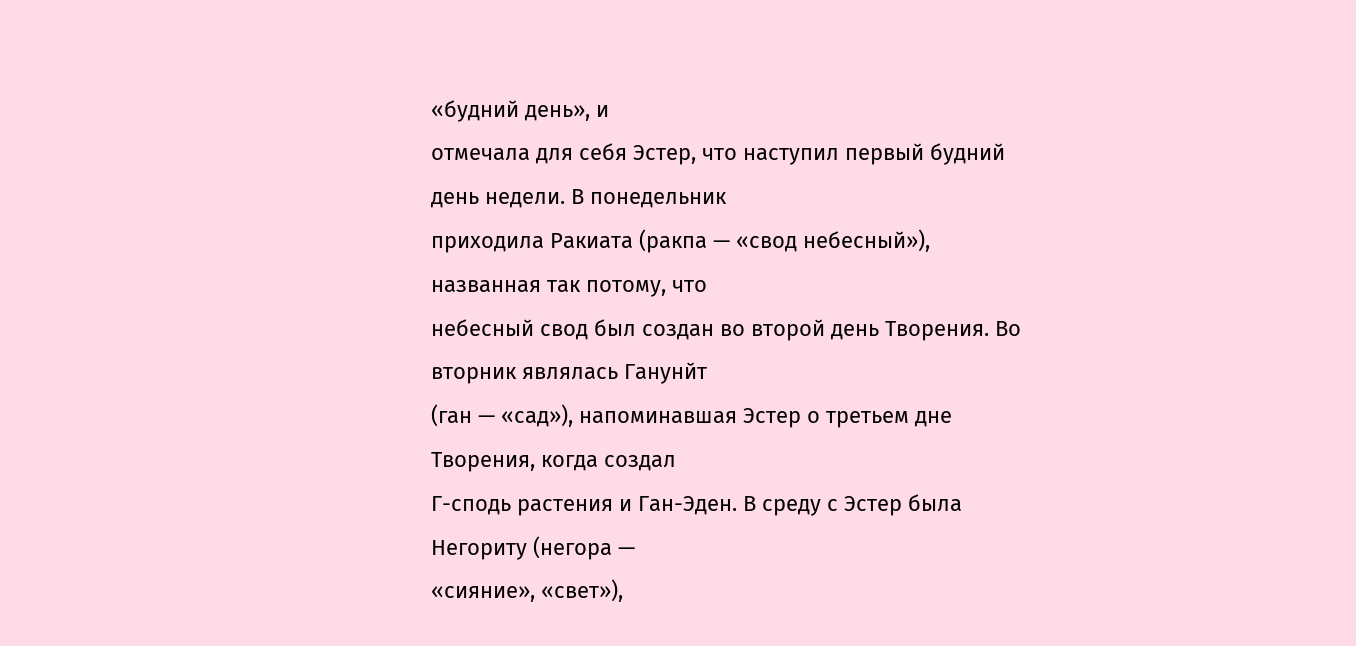«будний день», и
отмечала для себя Эстер, что наступил первый будний день недели. В понедельник
приходила Ракиата (ракпа — «свод небесный»), названная так потому, что
небесный свод был создан во второй день Творения. Во вторник являлась Ганунйт
(ган — «сад»), напоминавшая Эстер о третьем дне Творения, когда создал
Г-сподь растения и Ган-Эден. В среду с Эстер была Негориту (негора —
«сияние», «свет»),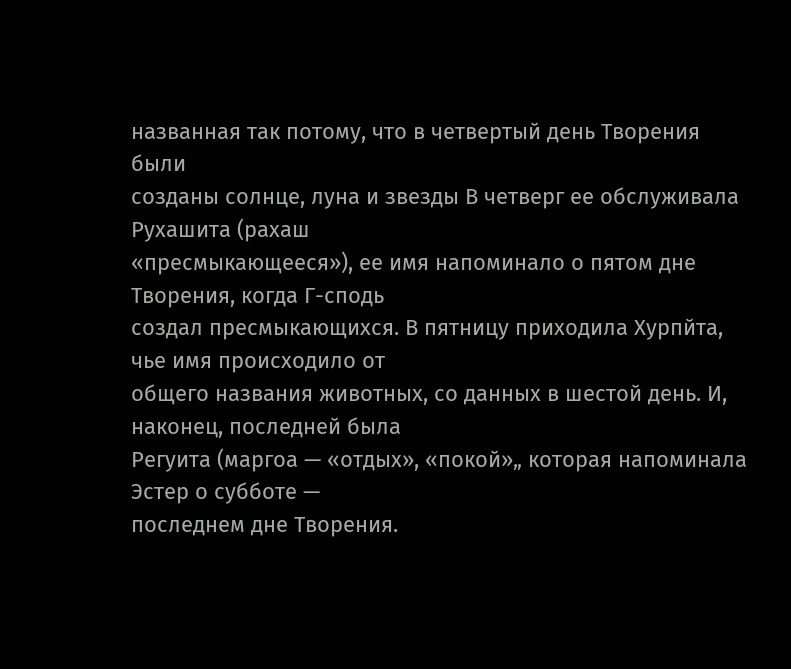названная так потому, что в четвертый день Творения были
созданы солнце, луна и звезды В четверг ее обслуживала Рухашита (рахаш
«пресмыкающееся»), ее имя напоминало о пятом дне Творения, когда Г-сподь
создал пресмыкающихся. В пятницу приходила Хурпйта, чье имя происходило от
общего названия животных, со данных в шестой день. И, наконец, последней была
Регуита (маргоа — «отдых», «покой»„ которая напоминала Эстер о субботе —
последнем дне Творения.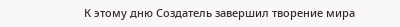К этому дню Создатель завершил творение мира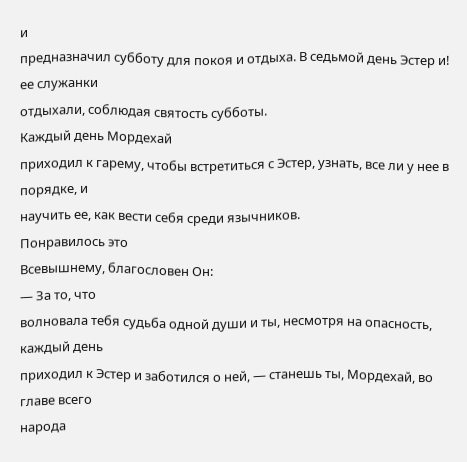и
предназначил субботу для покоя и отдыха. В седьмой день Эстер и! ее служанки
отдыхали, соблюдая святость субботы.
Каждый день Мордехай
приходил к гарему, чтобы встретиться с Эстер, узнать, все ли у нее в порядке, и
научить ее, как вести себя среди язычников.
Понравилось это
Всевышнему, благословен Он:
— За то, что
волновала тебя судьба одной души и ты, несмотря на опасность, каждый день
приходил к Эстер и заботился о ней, — станешь ты, Мордехай, во главе всего
народа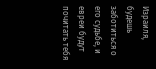Израиля, будешь заботиться о его судьбе, и евреи будут почитать тебя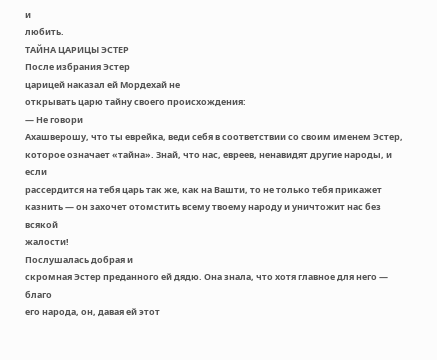и
любить.
ТАЙНА ЦАРИЦЫ ЭСТЕР
После избрания Эстер
царицей наказал eй Мордехай не
открывать царю тайну своего происхождения:
— Не говори
Ахашверошу, что ты еврейка, веди себя в соответствии со своим именем Эстер,
которое означает «тайна». Знай, что нас, евреев, ненавидят другие народы, и если
рассердится на тебя царь так же, как на Вашти, то не только тебя прикажет
казнить — он захочет отомстить всему твоему народу и уничтожит нас без всякой
жалости!
Послушалась добрая и
скромная Эстер преданного ей дядю. Она знала, что хотя главное для него — благо
его народа, он, давая ей этот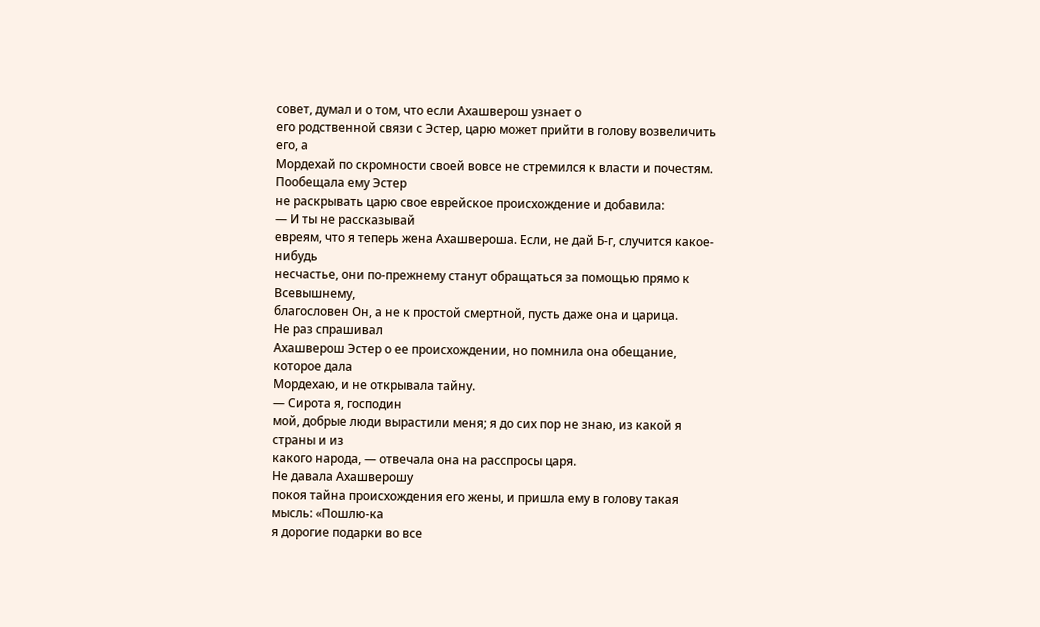совет, думал и о том, что если Ахашверош узнает о
его родственной связи с Эстер, царю может прийти в голову возвеличить его, а
Мордехай по скромности своей вовсе не стремился к власти и почестям.
Пообещала ему Эстер
не раскрывать царю свое еврейское происхождение и добавила:
— И ты не рассказывай
евреям, что я теперь жена Ахашвероша. Если, не дай Б-г, случится какое-нибудь
несчастье, они по-прежнему станут обращаться за помощью прямо к Всевышнему,
благословен Он, а не к простой смертной, пусть даже она и царица.
Не раз спрашивал
Ахашверош Эстер о ее происхождении, но помнила она обещание, которое дала
Мордехаю, и не открывала тайну.
— Сирота я, господин
мой, добрые люди вырастили меня; я до сих пор не знаю, из какой я страны и из
какого народа, — отвечала она на расспросы царя.
Не давала Ахашверошу
покоя тайна происхождения его жены, и пришла ему в голову такая мысль: «Пошлю-ка
я дорогие подарки во все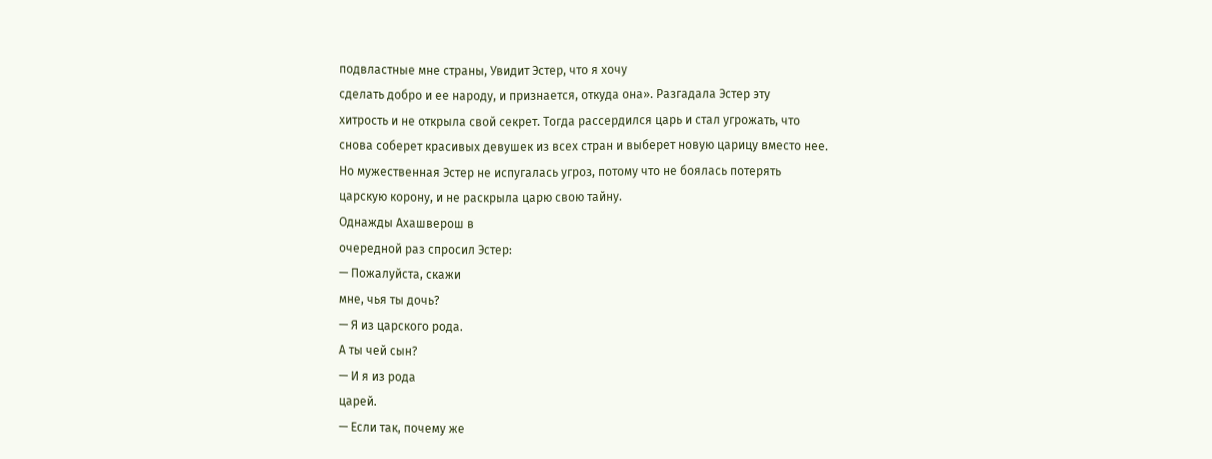подвластные мне страны, Увидит Эстер, что я хочу
сделать добро и ее народу, и признается, откуда она». Разгадала Эстер эту
хитрость и не открыла свой секрет. Тогда рассердился царь и стал угрожать, что
снова соберет красивых девушек из всех стран и выберет новую царицу вместо нее.
Но мужественная Эстер не испугалась угроз, потому что не боялась потерять
царскую корону, и не раскрыла царю свою тайну.
Однажды Ахашверош в
очередной раз спросил Эстер:
— Пожалуйста, скажи
мне, чья ты дочь?
— Я из царского рода.
А ты чей сын?
— И я из рода
царей.
— Если так, почему же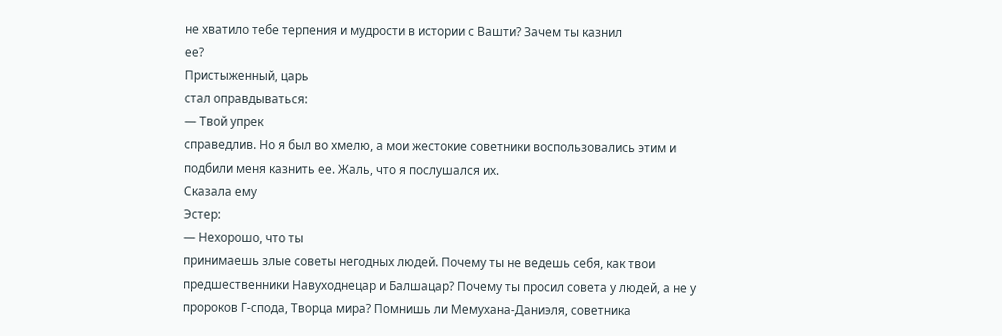не хватило тебе терпения и мудрости в истории с Вашти? Зачем ты казнил
ее?
Пристыженный, царь
стал оправдываться:
— Твой упрек
справедлив. Но я был во хмелю, а мои жестокие советники воспользовались этим и
подбили меня казнить ее. Жаль, что я послушался их.
Сказала ему
Эстер:
— Нехорошо, что ты
принимаешь злые советы негодных людей. Почему ты не ведешь себя, как твои
предшественники Навуходнецар и Балшацар? Почему ты просил совета у людей, а не у
пророков Г-спода, Творца мира? Помнишь ли Мемухана-Даниэля, советника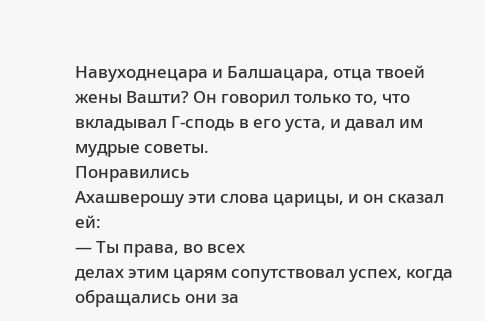Навуходнецара и Балшацара, отца твоей жены Вашти? Он говорил только то, что
вкладывал Г-сподь в его уста, и давал им мудрые советы.
Понравились
Ахашверошу эти слова царицы, и он сказал ей:
— Ты права, во всех
делах этим царям сопутствовал успех, когда обращались они за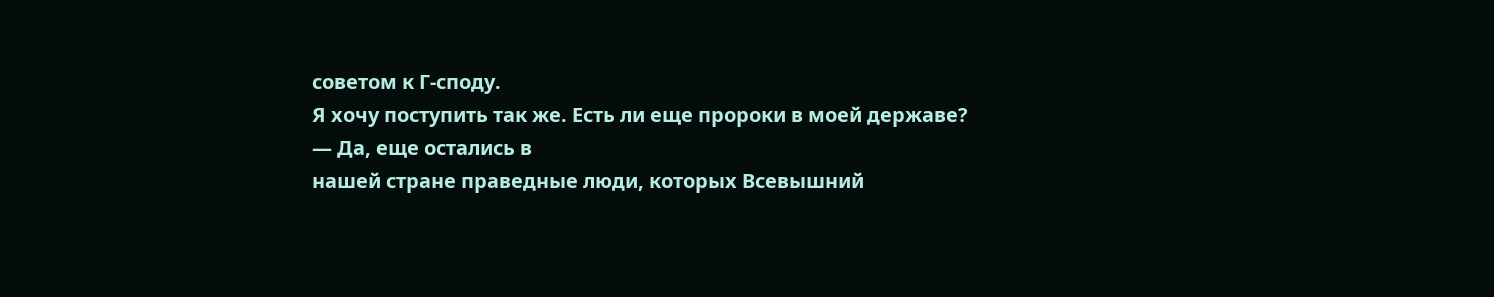советом к Г-споду.
Я хочу поступить так же. Есть ли еще пророки в моей державе?
— Да, еще остались в
нашей стране праведные люди, которых Всевышний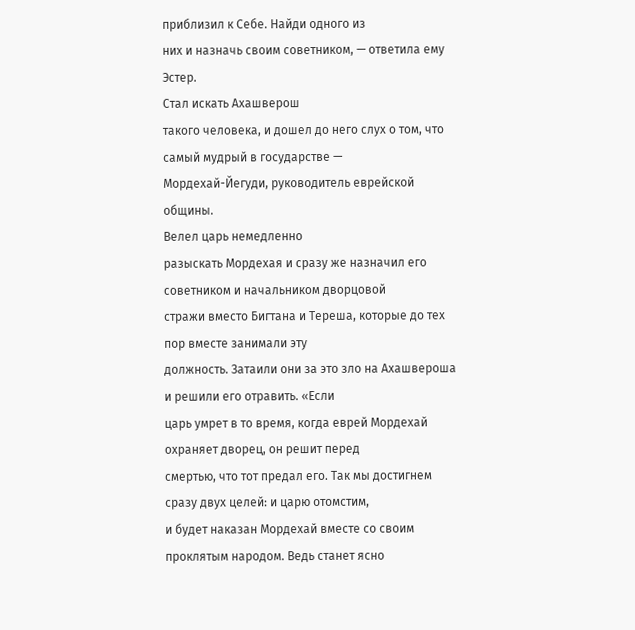приблизил к Себе. Найди одного из
них и назначь своим советником, — ответила ему Эстер.
Стал искать Ахашверош
такого человека, и дошел до него слух о том, что самый мудрый в государстве —
Мордехай-Йегуди, руководитель еврейской общины.
Велел царь немедленно
разыскать Мордехая и сразу же назначил его советником и начальником дворцовой
стражи вместо Бигтана и Тереша, которые до тех пор вместе занимали эту
должность. Затаили они за это зло на Ахашвероша и решили его отравить. «Если
царь умрет в то время, когда еврей Мордехай охраняет дворец, он решит перед
смертью, что тот предал его. Так мы достигнем сразу двух целей: и царю отомстим,
и будет наказан Мордехай вместе со своим проклятым народом. Ведь станет ясно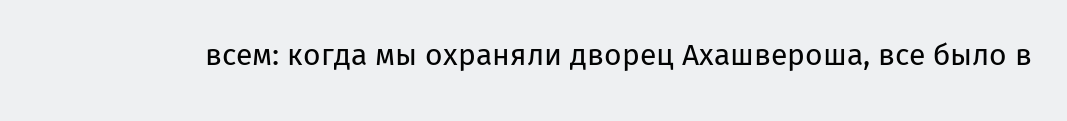всем: когда мы охраняли дворец Ахашвероша, все было в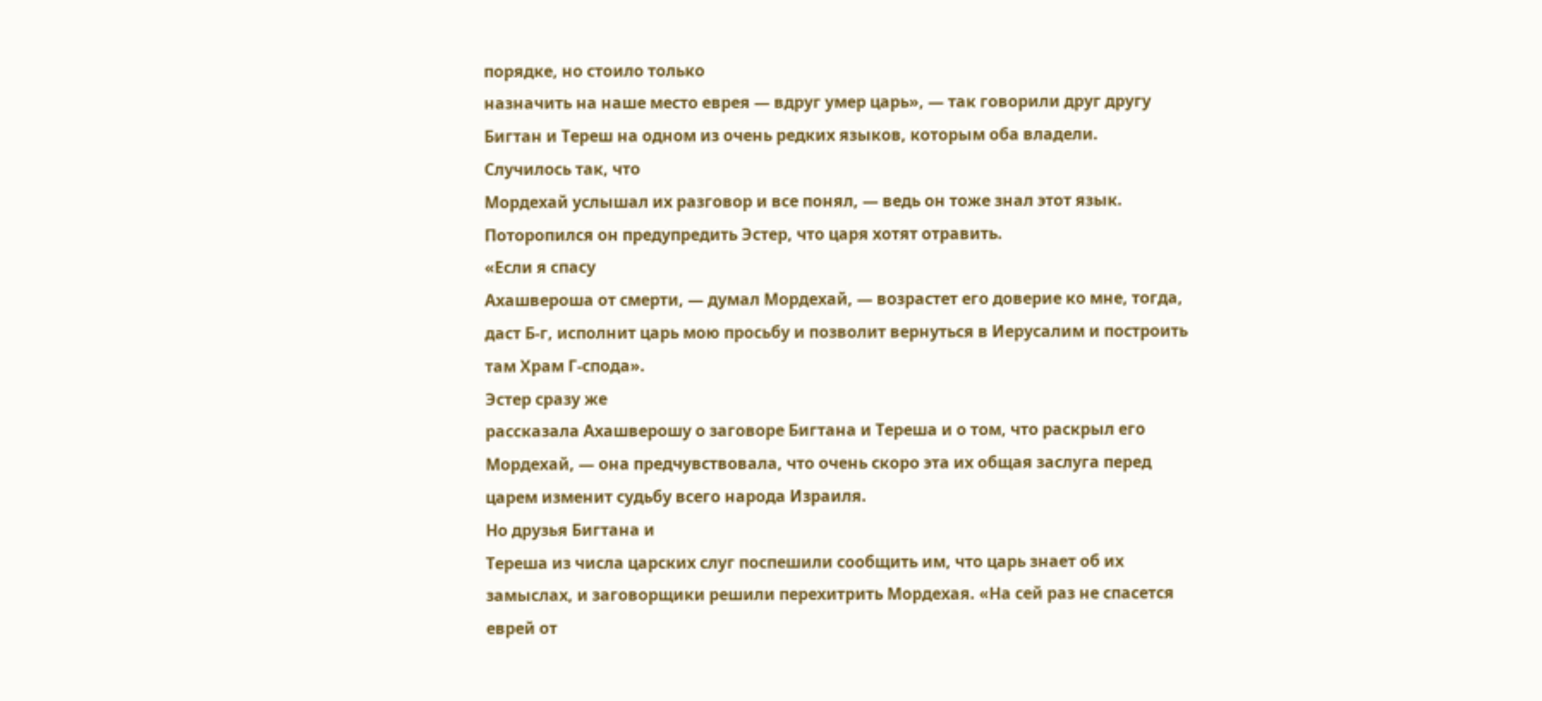порядке, но стоило только
назначить на наше место еврея — вдруг умер царь», — так говорили друг другу
Бигтан и Тереш на одном из очень редких языков, которым оба владели.
Случилось так, что
Мордехай услышал их разговор и все понял, — ведь он тоже знал этот язык.
Поторопился он предупредить Эстер, что царя хотят отравить.
«Если я спасу
Ахашвероша от смерти, — думал Мордехай, — возрастет его доверие ко мне, тогда,
даст Б-г, исполнит царь мою просьбу и позволит вернуться в Иерусалим и построить
там Храм Г-спода».
Эстер сразу же
рассказала Ахашверошу о заговоре Бигтана и Тереша и о том, что раскрыл его
Мордехай, — она предчувствовала, что очень скоро эта их общая заслуга перед
царем изменит судьбу всего народа Израиля.
Но друзья Бигтана и
Тереша из числа царских слуг поспешили сообщить им, что царь знает об их
замыслах, и заговорщики решили перехитрить Мордехая. «На сей раз не спасется
еврей от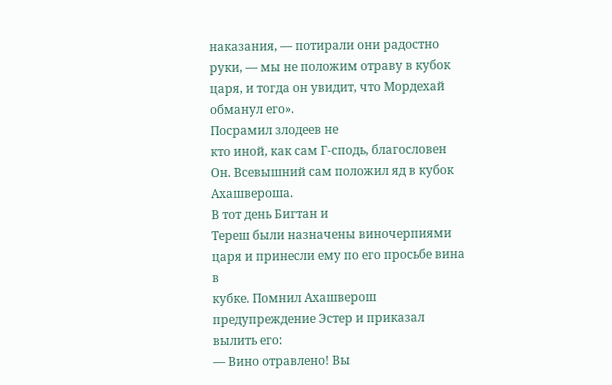наказания, — потирали они радостно руки, — мы не положим отраву в кубок
царя, и тогда он увидит, что Мордехай обманул его».
Посрамил злодеев не
кто иной, как сам Г-сподь, благословен Он. Всевышний сам положил яд в кубок
Ахашвероша.
В тот день Бигтан и
Тереш были назначены виночерпиями царя и принесли ему по его просьбе вина в
кубке. Помнил Ахашверош предупреждение Эстер и приказал вылить его:
— Вино отравлено! Вы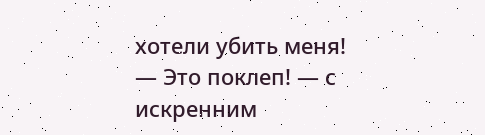хотели убить меня!
— Это поклеп! — с
искренним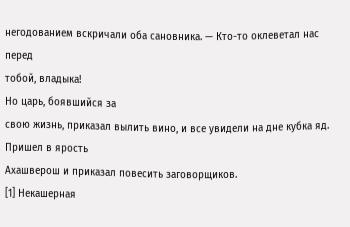негодованием вскричали оба сановника. — Кто-то оклеветал нас перед
тобой, владыка!
Но царь, боявшийся за
свою жизнь, приказал вылить вино, и все увидели на дне кубка яд.
Пришел в ярость
Ахашверош и приказал повесить заговорщиков.
[1] Некашерная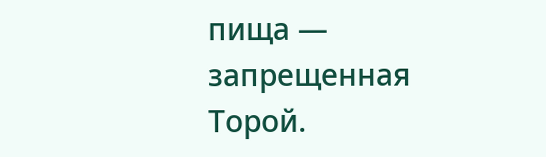пища — запрещенная
Торой.